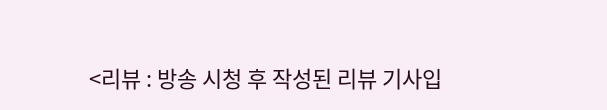<리뷰 : 방송 시청 후 작성된 리뷰 기사입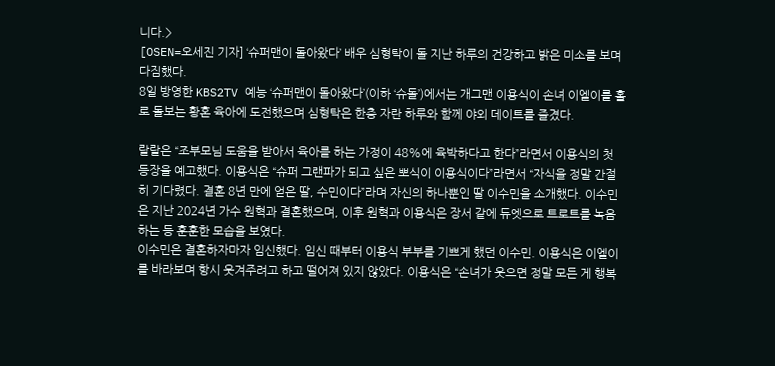니다.>
[OSEN=오세진 기자] ‘슈퍼맨이 돌아왔다’ 배우 심형탁이 돌 지난 하루의 건강하고 밝은 미소를 보며 다짐했다.
8일 방영한 KBS2TV 예능 ‘슈퍼맨이 돌아왔다’(이하 ‘슈돌’)에서는 개그맨 이용식이 손녀 이엘이를 홀로 돌보는 황혼 육아에 도전했으며 심형탁은 한층 자란 하루와 함께 야외 데이트를 즐겼다.

랄랄은 “조부모님 도움을 받아서 육아를 하는 가정이 48%에 육박하다고 한다”라면서 이용식의 첫 등장을 예고했다. 이용식은 “슈퍼 그랜파가 되고 싶은 뽀식이 이용식이다”라면서 “자식을 정말 간절히 기다렸다. 결혼 8년 만에 얻은 딸, 수민이다”라며 자신의 하나뿐인 딸 이수민을 소개했다. 이수민은 지난 2024년 가수 원혁과 결혼했으며, 이후 원혁과 이용식은 장서 같에 듀엣으로 트로트를 녹음하는 등 훈훈한 모습을 보였다.
이수민은 결혼하자마자 임신했다. 임신 때부터 이용식 부부를 기쁘게 했던 이수민. 이용식은 이엘이를 바라보며 항시 웃겨주려고 하고 떨어져 있지 않았다. 이용식은 “손녀가 웃으면 정말 모든 게 행복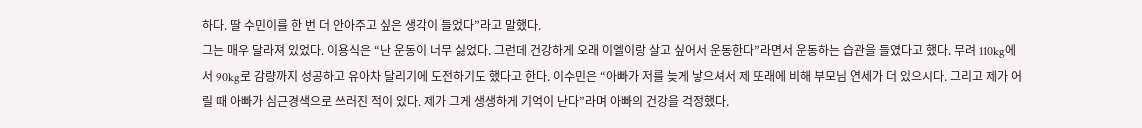하다. 딸 수민이를 한 번 더 안아주고 싶은 생각이 들었다”라고 말했다.
그는 매우 달라져 있었다. 이용식은 “난 운동이 너무 싫었다. 그런데 건강하게 오래 이엘이랑 살고 싶어서 운동한다”라면서 운동하는 습관을 들였다고 했다. 무려 110kg에서 90kg로 감량까지 성공하고 유아차 달리기에 도전하기도 했다고 한다. 이수민은 “아빠가 저를 늦게 낳으셔서 제 또래에 비해 부모님 연세가 더 있으시다. 그리고 제가 어릴 때 아빠가 심근경색으로 쓰러진 적이 있다. 제가 그게 생생하게 기억이 난다”라며 아빠의 건강을 걱정했다.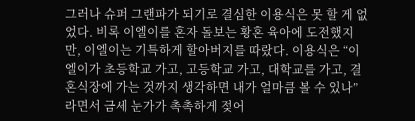그러나 슈퍼 그랜파가 되기로 결심한 이용식은 못 할 게 없었다. 비록 이엘이를 혼자 돌보는 황혼 육아에 도전했지만, 이엘이는 기특하게 할아버지를 따랐다. 이용식은 “이엘이가 초등학교 가고, 고등학교 가고, 대학교를 가고, 결혼식장에 가는 것까지 생각하면 내가 얼마큼 볼 수 있나”라면서 금세 눈가가 촉촉하게 젖어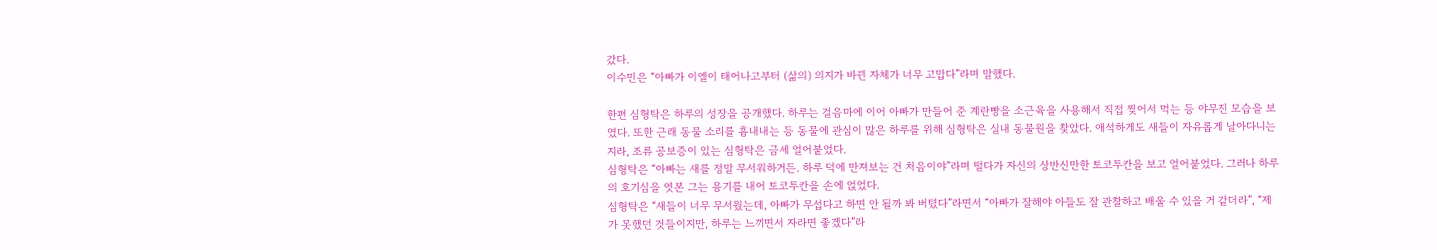갔다.
이수민은 “아빠가 이엘이 태어나고부터 (삶의) 의지가 바뀐 자체가 너무 고맙다”라며 말했다.

한편 심형탁은 하루의 성장을 공개했다. 하루는 걸음마에 이어 아빠가 만들어 준 계란빵을 소근육을 사용해서 직접 찢어서 먹는 등 야무진 모습을 보였다. 또한 근래 동물 소리를 흉내내는 등 동물에 관심이 많은 하루를 위해 심형탁은 실내 동물원을 찾았다. 애석하게도 새들이 자유롭게 날아다니는지라, 조류 공보증이 있는 심형탁은 금세 얼어붙었다.
심형탁은 “아빠는 새를 정말 무서워하거든. 하루 덕에 만져보는 건 처음이야”라며 떨다가 자신의 상반신만한 토코투칸을 보고 얼어붙었다. 그러나 하루의 호기심을 엿본 그는 용기를 내어 토코투칸을 손에 얹었다.
심형탁은 “새들이 너무 무서웠는데, 아빠가 무섭다고 하면 안 될까 봐 버텼다”라면서 “아빠가 잘해야 아들도 잘 관찰하고 배울 수 있을 거 같더라”, “제가 못했던 것들이지만, 하루는 느끼면서 자라면 좋겠다”라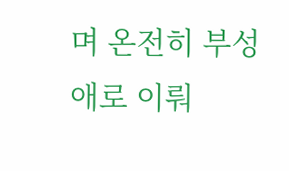며 온전히 부성애로 이뤄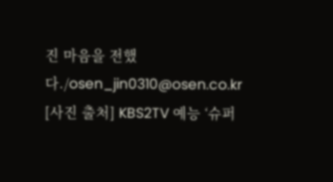진 마음을 전했다./osen_jin0310@osen.co.kr
[사진 출처] KBS2TV 예능 ‘슈퍼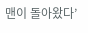맨이 돌아왔다’